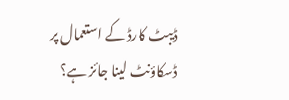ڈیبٹ کارڈ کے استعمال پر ڈسکاؤنٹ لینا جائز ہے؟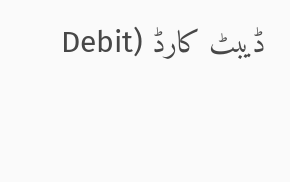ڈیبٹ کارڈ (Debit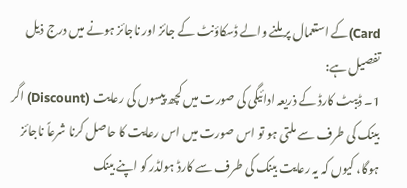Card)کے استعمال پر ملنے والے ڈسکاؤنٹ کے جائز اور ناجائز ہونے میں درج ذیل تفصیل ہے:
1۔ ڈیبٹ کارڈ کے ذریعہ ادائیگی کی صورت میں کچھ پیسوں کی رعایت (Discount) اگر بینک کی طرف سے ملتی ہو تو اس صورت میں اس رعایت کا حاصل کرنا شرعاً ناجائز ہوگا، کیوں کہ یہ رعایت بینک کی طرف سے کارڈ ہولڈر کو اپنے بینک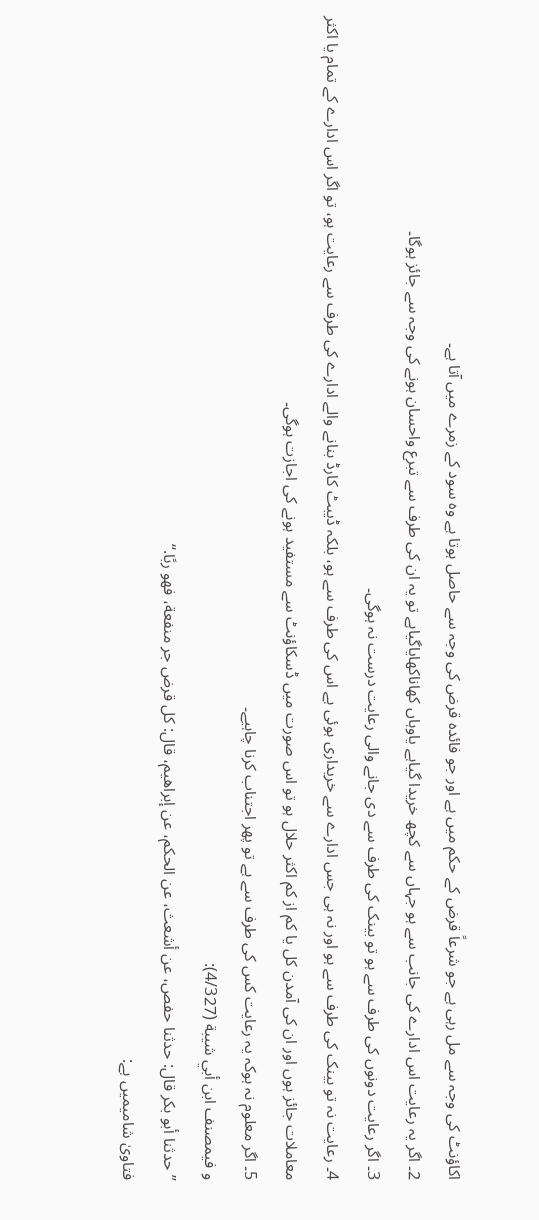اکاؤنٹ کی وجہ سے مل رہی ہے جو شرعاً قرض کے حکم میں ہے اور جو فائدہ قرض کی وجہ سے حاصل ہوتا ہے وہ سود کے زمرے میں آتا ہے۔
2۔ اگر یہ رعایت اس ادارے کی جانب سے ہو جہاں سے کچھ خریدا گیاہے یاوہاں کھاناکھایاگیاہے تو یہ ان کی طرف سے تبرع واحسان ہونے کی وجہ سے جائز ہوگا۔
3۔ اگر رعایت دونوں کی طرف سے ہو تو بینک کی طرف سے دی جانے والی رعایت درست نہ ہوگی۔
4۔ رعایت نہ تو بینک کی طرف سے ہو اور نہ ہی جس ادارے سے خریداری ہوئی ہے اس کی طرف سے ہو، بلکہ ڈیبٹ کارڈ بنانے والے ادارے کی طرف سے رعایت ہو، تو اگر اس ادارے کے تمام یا اکثر معاملات جائز ہوں اور ان کی آمدن کل یا کم از کم اکثر حلال ہو تو اس صورت میں ڈسکاؤنٹ سے مستفید ہونے کی اجازت ہوگی۔
5۔ اگر معلوم نہ ہوکہ یہ رعایت کس کی طرف سے ہے تو پھر اجتناب کرنا چاہیے۔
و فيمصنف ابن أبي شيبة (4/327):
’’حدثنا أبو بكر قال: حدثنا حفص، عن أشعث، عن الحكم، عن إبراهيم، قال: كل قرض جر منفعة، فهو ربًا.‘‘
فتاویٰ شامیمیں ہے: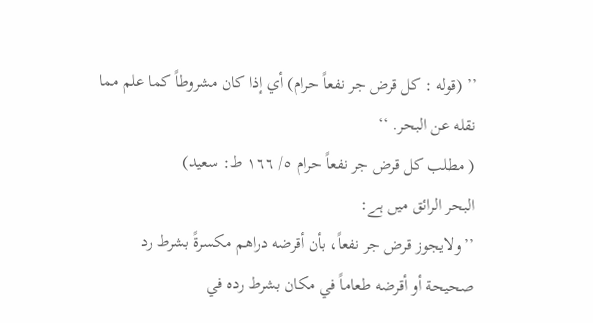’’ (قوله : كل قرض جر نفعاً حرام) أي إذا كان مشروطاً كما علم مما نقله عن البحر. ‘‘
( مطلب كل قرض جر نفعاً حرام ٥/ ١٦٦ ط: سعيد)
البحر الرائق میں ہے:
’’ولايجوز قرض جر نفعاً، بأن أقرضه دراهم مكسرةً بشرط رد صحيحة أو أقرضه طعاماً في مكان بشرط رده في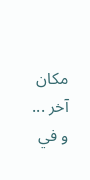مكان آخر ... و في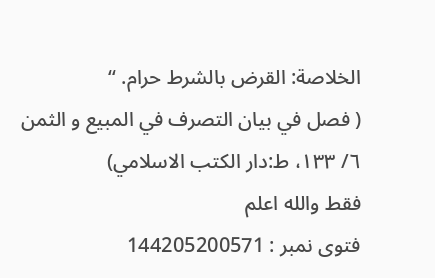الخلاصة: القرض بالشرط حرام. ‘‘
( فصل في بيان التصرف في المبيع و الثمن ٦/ ١٣٣، ط:دار الكتب الاسلامي)
فقط والله اعلم
فتوی نمبر : 144205200571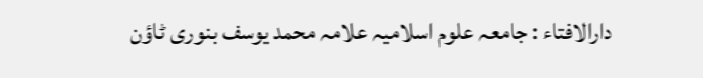دارالافتاء : جامعہ علوم اسلامیہ علامہ محمد یوسف بنوری ٹاؤن